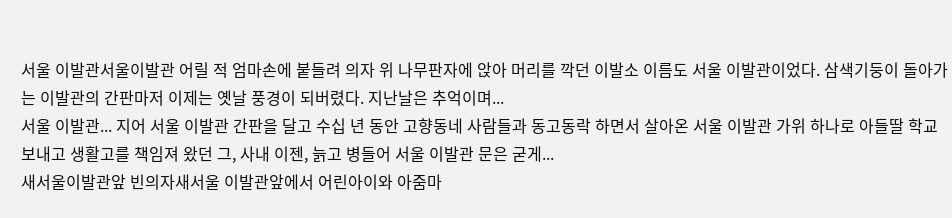서울 이발관서울이발관 어릴 적 엄마손에 붙들려 의자 위 나무판자에 앉아 머리를 깍던 이발소 이름도 서울 이발관이었다. 삼색기둥이 돌아가는 이발관의 간판마저 이제는 옛날 풍경이 되버렸다. 지난날은 추억이며...
서울 이발관... 지어 서울 이발관 간판을 달고 수십 년 동안 고향동네 사람들과 동고동락 하면서 살아온 서울 이발관 가위 하나로 아들딸 학교 보내고 생활고를 책임져 왔던 그, 사내 이젠, 늙고 병들어 서울 이발관 문은 굳게...
새서울이발관앞 빈의자새서울 이발관앞에서 어린아이와 아줌마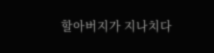할아버지가 지나치다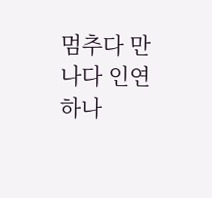멈추다 만나다 인연하나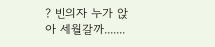? 빈의자 누가 앉아 세월갈까.......